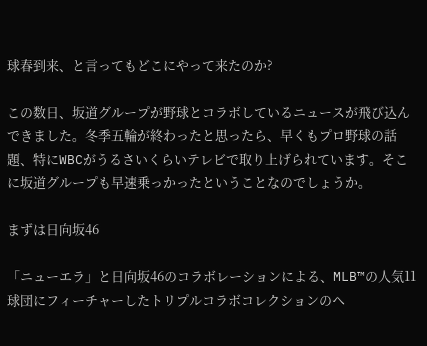球春到来、と言ってもどこにやって来たのか?

この数日、坂道グループが野球とコラボしているニュースが飛び込んできました。冬季五輪が終わったと思ったら、早くもプロ野球の話題、特にWBCがうるさいくらいテレビで取り上げられています。そこに坂道グループも早速乗っかったということなのでしょうか。

まずは日向坂46

「ニューエラ」と日向坂46のコラボレーションによる、MLB™の人気11球団にフィーチャーしたトリプルコラボコレクションのヘ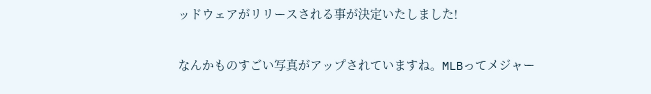ッドウェアがリリースされる事が決定いたしました!

なんかものすごい写真がアップされていますね。MLBってメジャー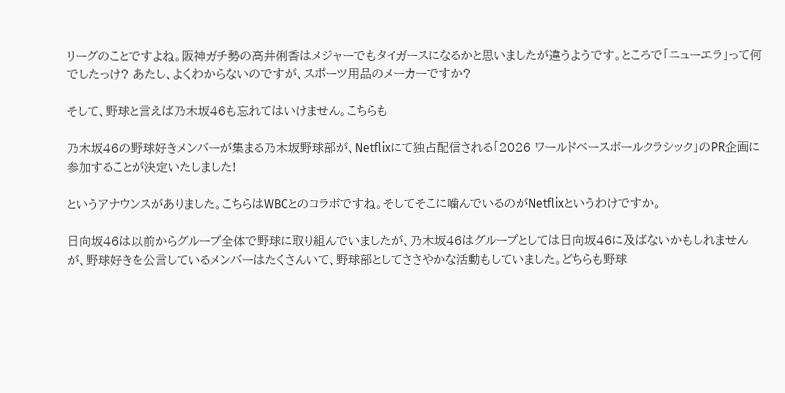リーグのことですよね。阪神ガチ勢の高井俐香はメジャーでもタイガースになるかと思いましたが違うようです。ところで「ニューエラ」って何でしたっけ? あたし、よくわからないのですが、スポーツ用品のメーカーですか?

そして、野球と言えば乃木坂46も忘れてはいけません。こちらも

乃木坂46の野球好きメンバーが集まる乃木坂野球部が、Netflixにて独占配信される「2026 ワールドベースボールクラシック」のPR企画に参加することが決定いたしました!

というアナウンスがありました。こちらはWBCとのコラボですね。そしてそこに噛んでいるのがNetflixというわけですか。

日向坂46は以前からグループ全体で野球に取り組んでいましたが、乃木坂46はグループとしては日向坂46に及ばないかもしれませんが、野球好きを公言しているメンバーはたくさんいて、野球部としてささやかな活動もしていました。どちらも野球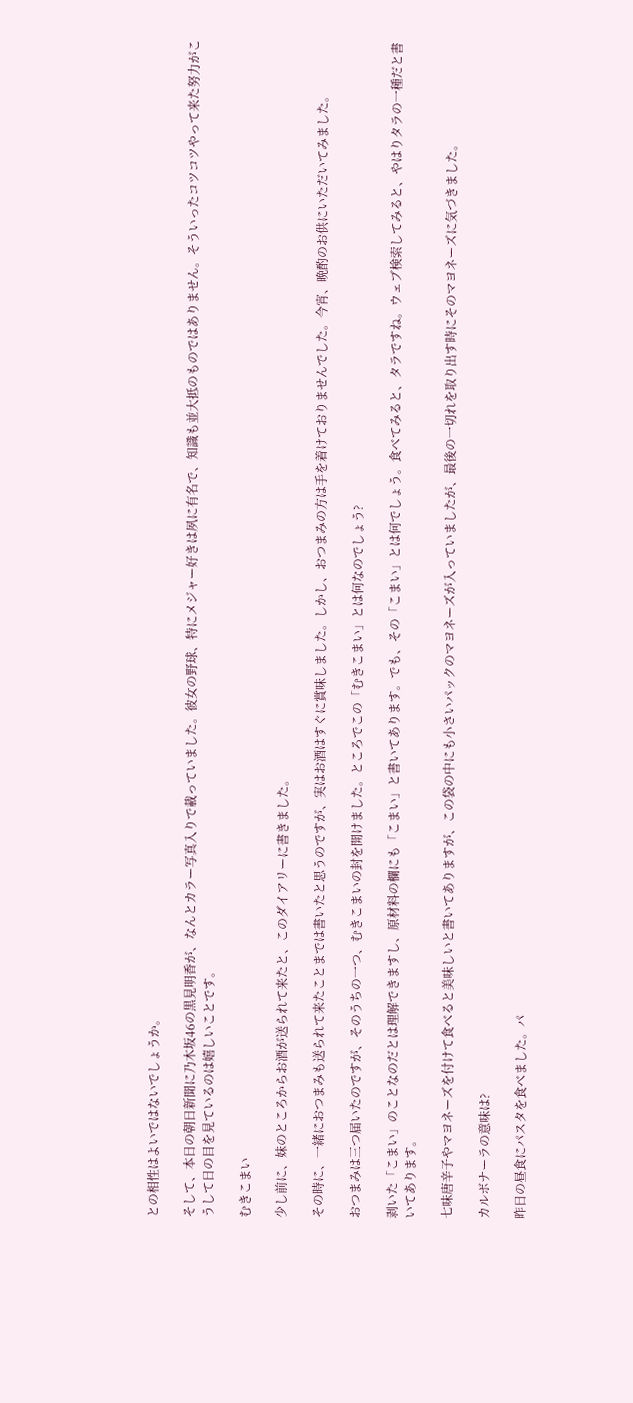との相性はよいではないでしょうか。

そして、本日の朝日新聞に乃木坂46の黒見明香が、なんとカラー写真入りで載っていました。彼女の野球、特にメジャー好きは夙に有名で、知識も並大抵のものではありません。そういったコツコツやって来た努力がこうして日の目を見ているのは嬉しいことです。

むきこまい

少し前に、妹のところからお酒が送られて来たと、このダイアリーに書きました。

その時に、一緒におつまみも送られて来たことまでは書いたと思うのですが、実はお酒はすぐに賞味しました。しかし、おつまみの方は手を着けておりませんでした。今宵、晩酌のお供にいただいてみました。

おつまみは三つ届いたのですが、そのうちの一つ、むきこまいの封を開けました。ところでこの「むきこまい」とは何なのでしょう?

剥いた「こまい」のことなのだとは理解できますし、原材料の欄にも「こまい」と書いてあります。でも、その「こまい」とは何でしょう。食べてみると、タラですね。ウェブ検索してみると、やはりタラの一種だと書いてあります。

七味唐辛子やマヨネーズを付けて食べると美味しいと書いてありますが、この袋の中にも小さいパックのマヨネーズが入っていましたが、最後の一切れを取り出す時にそのマヨネーズに気づきました。

カルボナーラの意味は?

昨日の昼食にパスタを食べました。パ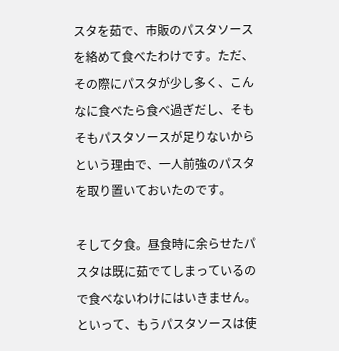スタを茹で、市販のパスタソースを絡めて食べたわけです。ただ、その際にパスタが少し多く、こんなに食べたら食べ過ぎだし、そもそもパスタソースが足りないからという理由で、一人前強のパスタを取り置いておいたのです。

そして夕食。昼食時に余らせたパスタは既に茹でてしまっているので食べないわけにはいきません。といって、もうパスタソースは使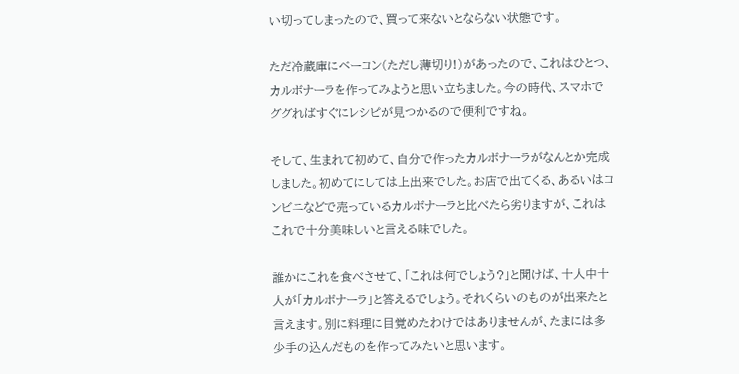い切ってしまったので、買って来ないとならない状態です。

ただ冷蔵庫にベーコン(ただし薄切り!)があったので、これはひとつ、カルボナーラを作ってみようと思い立ちました。今の時代、スマホでググればすぐにレシピが見つかるので便利ですね。

そして、生まれて初めて、自分で作ったカルボナーラがなんとか完成しました。初めてにしては上出来でした。お店で出てくる、あるいはコンビニなどで売っているカルボナーラと比べたら劣りますが、これはこれで十分美味しいと言える味でした。

誰かにこれを食べさせて、「これは何でしょう?」と聞けば、十人中十人が「カルボナーラ」と答えるでしょう。それくらいのものが出来たと言えます。別に料理に目覚めたわけではありませんが、たまには多少手の込んだものを作ってみたいと思います。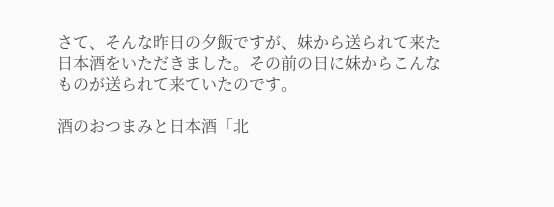さて、そんな昨日の夕飯ですが、妹から送られて来た日本酒をいただきました。その前の日に妹からこんなものが送られて来ていたのです。

酒のおつまみと日本酒「北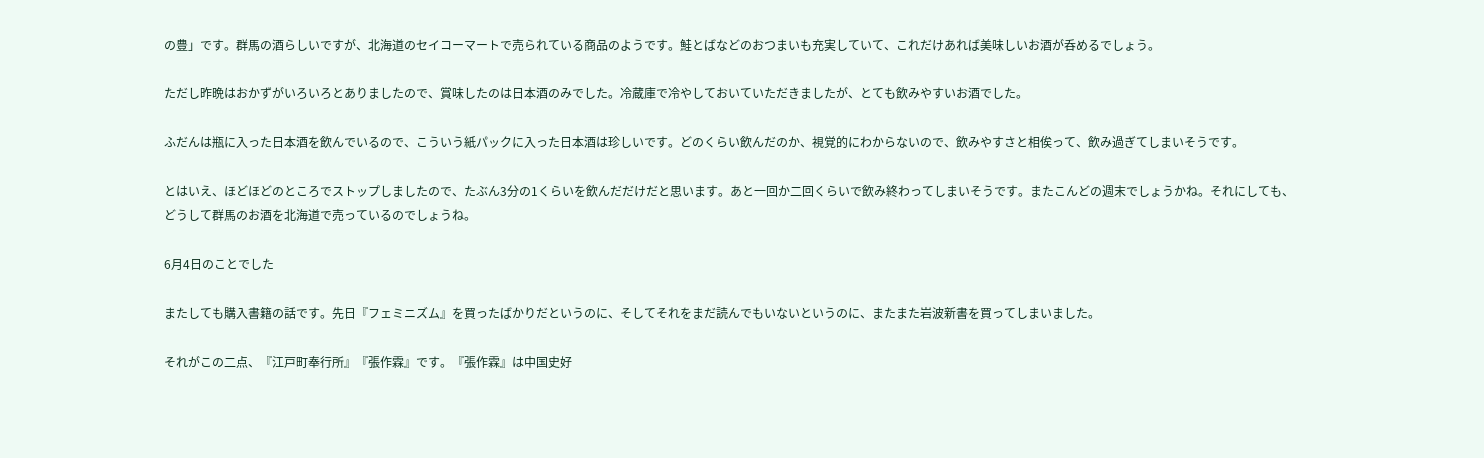の豊」です。群馬の酒らしいですが、北海道のセイコーマートで売られている商品のようです。鮭とばなどのおつまいも充実していて、これだけあれば美味しいお酒が呑めるでしょう。

ただし昨晩はおかずがいろいろとありましたので、賞味したのは日本酒のみでした。冷蔵庫で冷やしておいていただきましたが、とても飲みやすいお酒でした。

ふだんは瓶に入った日本酒を飲んでいるので、こういう紙パックに入った日本酒は珍しいです。どのくらい飲んだのか、視覚的にわからないので、飲みやすさと相俟って、飲み過ぎてしまいそうです。

とはいえ、ほどほどのところでストップしましたので、たぶん3分の1くらいを飲んだだけだと思います。あと一回か二回くらいで飲み終わってしまいそうです。またこんどの週末でしょうかね。それにしても、どうして群馬のお酒を北海道で売っているのでしょうね。

6月4日のことでした

またしても購入書籍の話です。先日『フェミニズム』を買ったばかりだというのに、そしてそれをまだ読んでもいないというのに、またまた岩波新書を買ってしまいました。

それがこの二点、『江戸町奉行所』『張作霖』です。『張作霖』は中国史好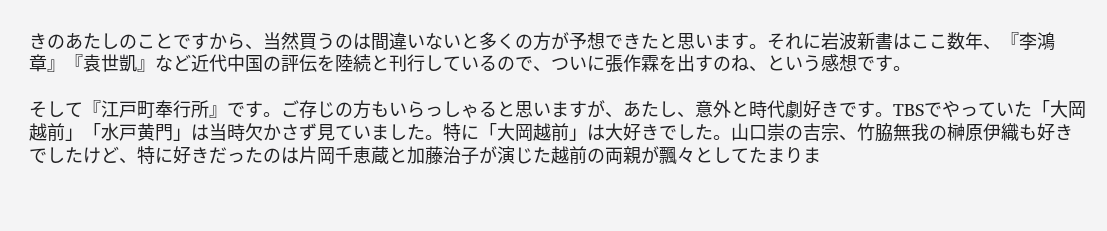きのあたしのことですから、当然買うのは間違いないと多くの方が予想できたと思います。それに岩波新書はここ数年、『李鴻章』『袁世凱』など近代中国の評伝を陸続と刊行しているので、ついに張作霖を出すのね、という感想です。

そして『江戸町奉行所』です。ご存じの方もいらっしゃると思いますが、あたし、意外と時代劇好きです。TBSでやっていた「大岡越前」「水戸黄門」は当時欠かさず見ていました。特に「大岡越前」は大好きでした。山口崇の吉宗、竹脇無我の榊原伊織も好きでしたけど、特に好きだったのは片岡千恵蔵と加藤治子が演じた越前の両親が飄々としてたまりま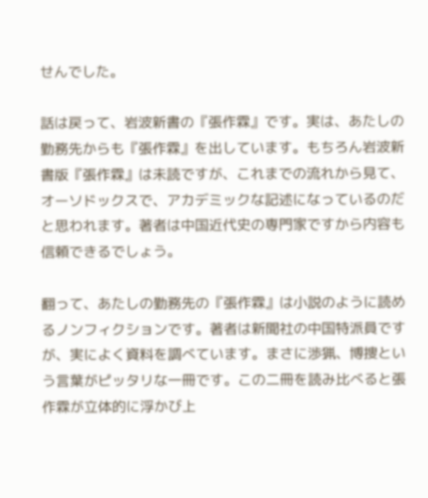せんでした。

話は戻って、岩波新書の『張作霖』です。実は、あたしの勤務先からも『張作霖』を出しています。もちろん岩波新書版『張作霖』は未読ですが、これまでの流れから見て、オーソドックスで、アカデミックな記述になっているのだと思われます。著者は中国近代史の専門家ですから内容も信頼できるでしょう。

翻って、あたしの勤務先の『張作霖』は小説のように読めるノンフィクションです。著者は新聞社の中国特派員ですが、実によく資料を調べています。まさに渉猟、博捜という言葉がピッタリな一冊です。この二冊を読み比べると張作霖が立体的に浮かび上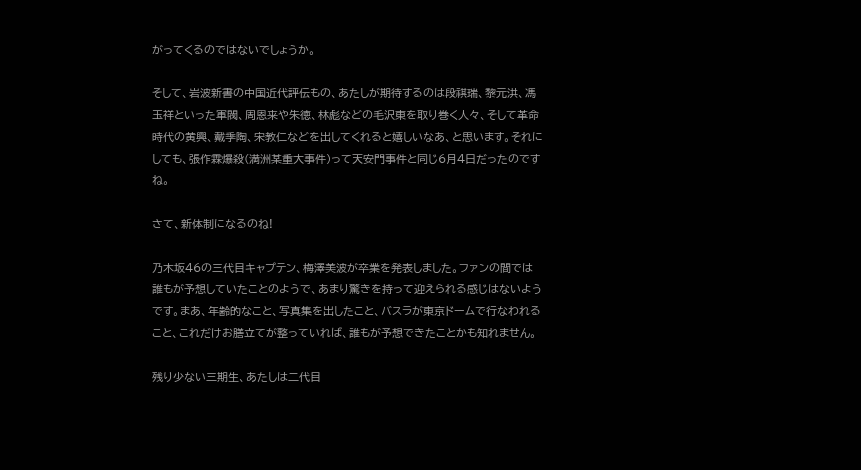がってくるのではないでしょうか。

そして、岩波新書の中国近代評伝もの、あたしが期待するのは段祺瑞、黎元洪、馮玉祥といった軍閥、周恩来や朱徳、林彪などの毛沢東を取り巻く人々、そして革命時代の黄興、戴季陶、宋教仁などを出してくれると嬉しいなあ、と思います。それにしても、張作霖爆殺(満洲某重大事件)って天安門事件と同じ6月4日だったのですね。

さて、新体制になるのね!

乃木坂46の三代目キャプテン、梅澤美波が卒業を発表しました。ファンの間では誰もが予想していたことのようで、あまり驚きを持って迎えられる感じはないようです。まあ、年齢的なこと、写真集を出したこと、バスラが東京ドームで行なわれること、これだけお膳立てが整っていれば、誰もが予想できたことかも知れません。

残り少ない三期生、あたしは二代目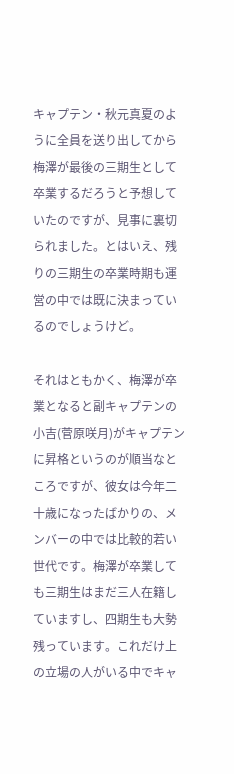キャプテン・秋元真夏のように全員を送り出してから梅澤が最後の三期生として卒業するだろうと予想していたのですが、見事に裏切られました。とはいえ、残りの三期生の卒業時期も運営の中では既に決まっているのでしょうけど。

それはともかく、梅澤が卒業となると副キャプテンの小吉(菅原咲月)がキャプテンに昇格というのが順当なところですが、彼女は今年二十歳になったばかりの、メンバーの中では比較的若い世代です。梅澤が卒業しても三期生はまだ三人在籍していますし、四期生も大勢残っています。これだけ上の立場の人がいる中でキャ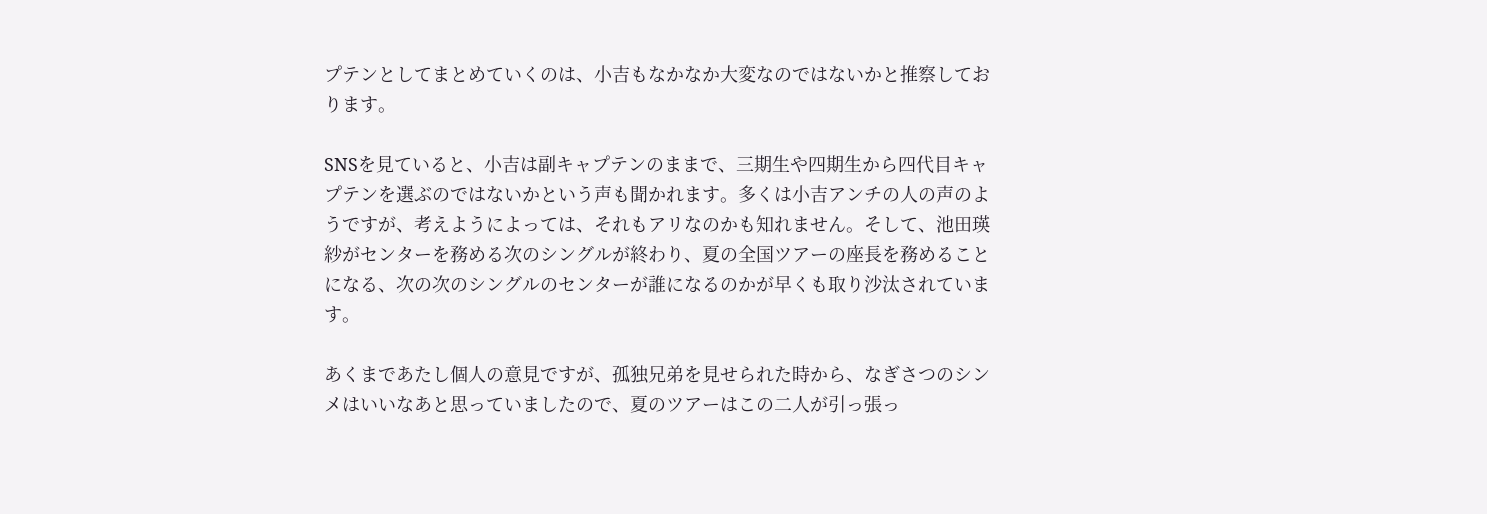プテンとしてまとめていくのは、小吉もなかなか大変なのではないかと推察しております。

SNSを見ていると、小吉は副キャプテンのままで、三期生や四期生から四代目キャプテンを選ぶのではないかという声も聞かれます。多くは小吉アンチの人の声のようですが、考えようによっては、それもアリなのかも知れません。そして、池田瑛紗がセンターを務める次のシングルが終わり、夏の全国ツアーの座長を務めることになる、次の次のシングルのセンターが誰になるのかが早くも取り沙汰されています。

あくまであたし個人の意見ですが、孤独兄弟を見せられた時から、なぎさつのシンメはいいなあと思っていましたので、夏のツアーはこの二人が引っ張っ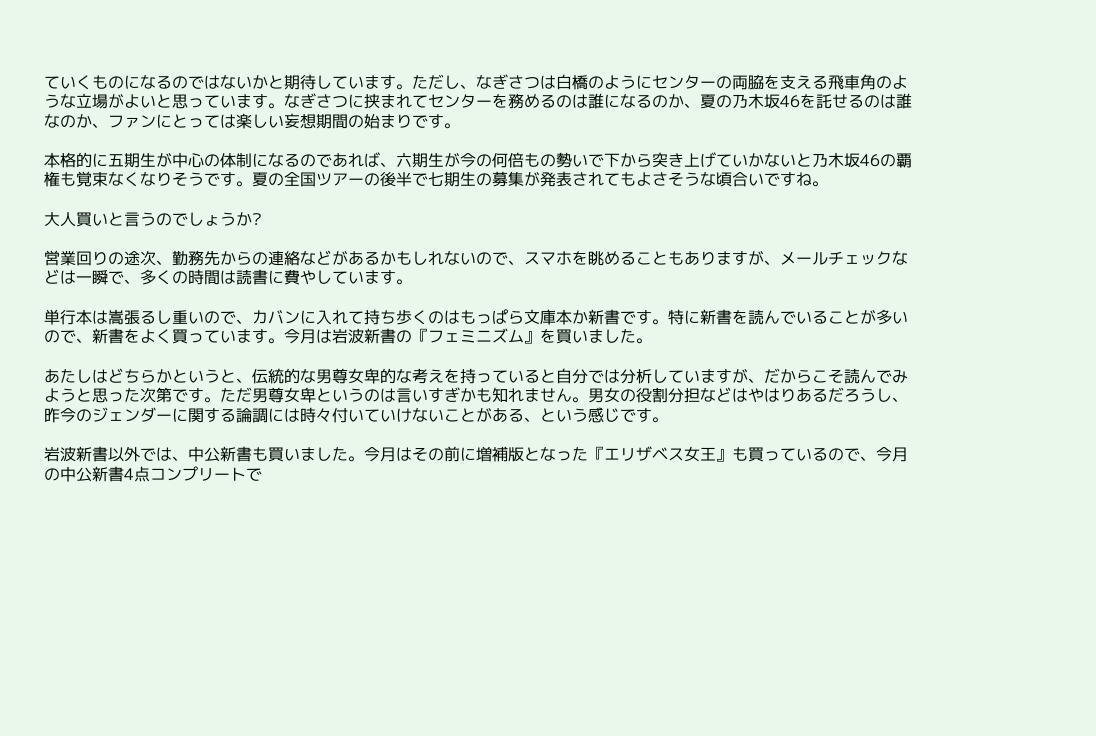ていくものになるのではないかと期待しています。ただし、なぎさつは白橋のようにセンターの両脇を支える飛車角のような立場がよいと思っています。なぎさつに挟まれてセンターを務めるのは誰になるのか、夏の乃木坂46を託せるのは誰なのか、ファンにとっては楽しい妄想期間の始まりです。

本格的に五期生が中心の体制になるのであれば、六期生が今の何倍もの勢いで下から突き上げていかないと乃木坂46の覇権も覚束なくなりそうです。夏の全国ツアーの後半で七期生の募集が発表されてもよさそうな頃合いですね。

大人買いと言うのでしょうか?

営業回りの途次、勤務先からの連絡などがあるかもしれないので、スマホを眺めることもありますが、メールチェックなどは一瞬で、多くの時間は読書に費やしています。

単行本は嵩張るし重いので、カバンに入れて持ち歩くのはもっぱら文庫本か新書です。特に新書を読んでいることが多いので、新書をよく買っています。今月は岩波新書の『フェミニズム』を買いました。

あたしはどちらかというと、伝統的な男尊女卑的な考えを持っていると自分では分析していますが、だからこそ読んでみようと思った次第です。ただ男尊女卑というのは言いすぎかも知れません。男女の役割分担などはやはりあるだろうし、昨今のジェンダーに関する論調には時々付いていけないことがある、という感じです。

岩波新書以外では、中公新書も買いました。今月はその前に増補版となった『エリザベス女王』も買っているので、今月の中公新書4点コンプリートで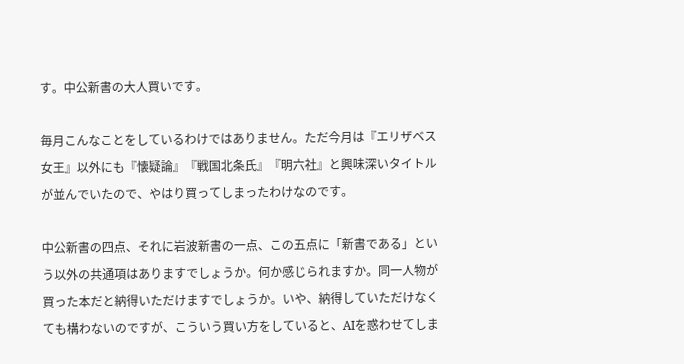す。中公新書の大人買いです。

毎月こんなことをしているわけではありません。ただ今月は『エリザベス女王』以外にも『懐疑論』『戦国北条氏』『明六社』と興味深いタイトルが並んでいたので、やはり買ってしまったわけなのです。

中公新書の四点、それに岩波新書の一点、この五点に「新書である」という以外の共通項はありますでしょうか。何か感じられますか。同一人物が買った本だと納得いただけますでしょうか。いや、納得していただけなくても構わないのですが、こういう買い方をしていると、AIを惑わせてしま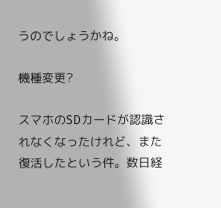うのでしょうかね。

機種変更?

スマホのSDカードが認識されなくなったけれど、また復活したという件。数日経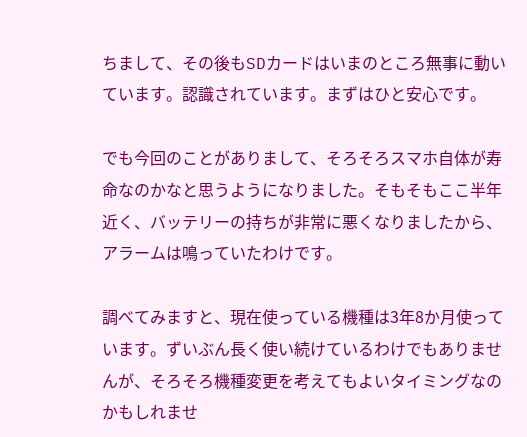ちまして、その後もSDカードはいまのところ無事に動いています。認識されています。まずはひと安心です。

でも今回のことがありまして、そろそろスマホ自体が寿命なのかなと思うようになりました。そもそもここ半年近く、バッテリーの持ちが非常に悪くなりましたから、アラームは鳴っていたわけです。

調べてみますと、現在使っている機種は3年8か月使っています。ずいぶん長く使い続けているわけでもありませんが、そろそろ機種変更を考えてもよいタイミングなのかもしれませ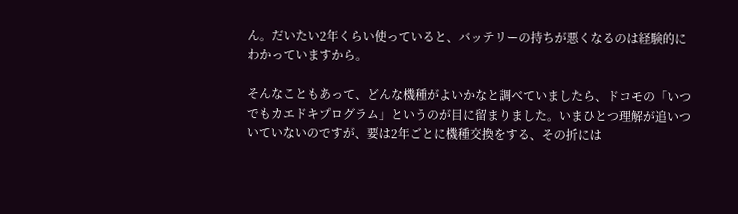ん。だいたい2年くらい使っていると、バッテリーの持ちが悪くなるのは経験的にわかっていますから。

そんなこともあって、どんな機種がよいかなと調べていましたら、ドコモの「いつでもカエドキプログラム」というのが目に留まりました。いまひとつ理解が追いついていないのですが、要は2年ごとに機種交換をする、その折には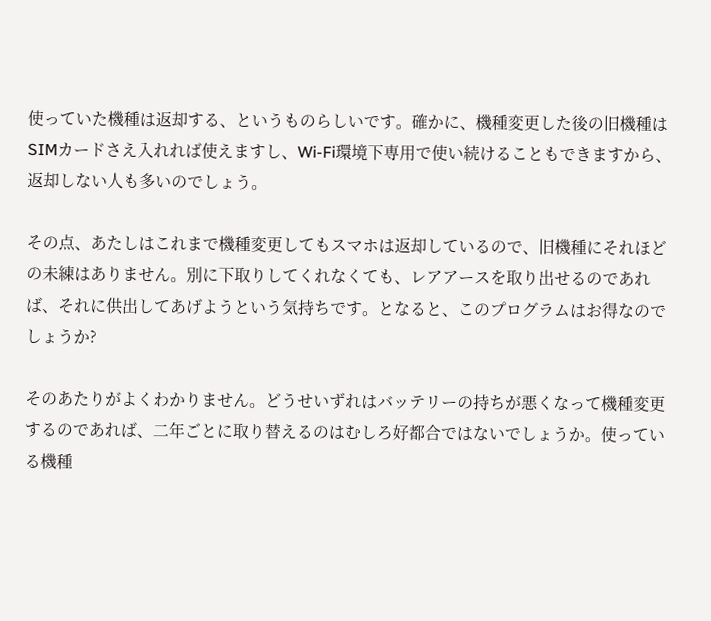使っていた機種は返却する、というものらしいです。確かに、機種変更した後の旧機種はSIMカードさえ入れれば使えますし、Wi-Fi環境下専用で使い続けることもできますから、返却しない人も多いのでしょう。

その点、あたしはこれまで機種変更してもスマホは返却しているので、旧機種にそれほどの未練はありません。別に下取りしてくれなくても、レアアースを取り出せるのであれば、それに供出してあげようという気持ちです。となると、このプログラムはお得なのでしょうか?

そのあたりがよくわかりません。どうせいずれはバッテリーの持ちが悪くなって機種変更するのであれば、二年ごとに取り替えるのはむしろ好都合ではないでしょうか。使っている機種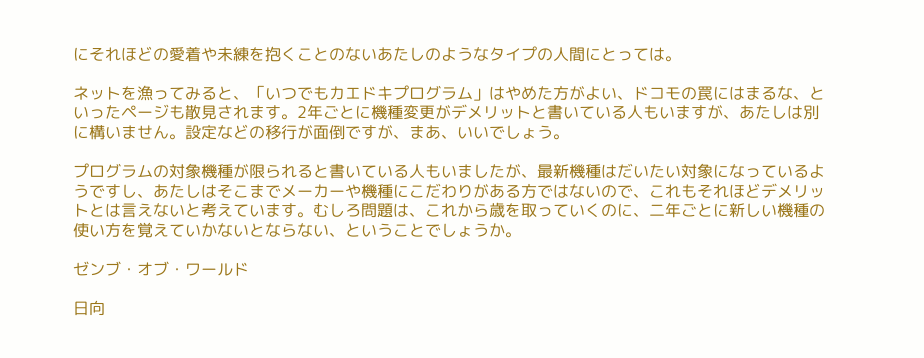にそれほどの愛着や未練を抱くことのないあたしのようなタイプの人間にとっては。

ネットを漁ってみると、「いつでもカエドキプログラム」はやめた方がよい、ドコモの罠にはまるな、といったページも散見されます。2年ごとに機種変更がデメリットと書いている人もいますが、あたしは別に構いません。設定などの移行が面倒ですが、まあ、いいでしょう。

プログラムの対象機種が限られると書いている人もいましたが、最新機種はだいたい対象になっているようですし、あたしはそこまでメーカーや機種にこだわりがある方ではないので、これもそれほどデメリットとは言えないと考えています。むしろ問題は、これから歳を取っていくのに、二年ごとに新しい機種の使い方を覚えていかないとならない、ということでしょうか。

ゼンブ・オブ・ワールド

日向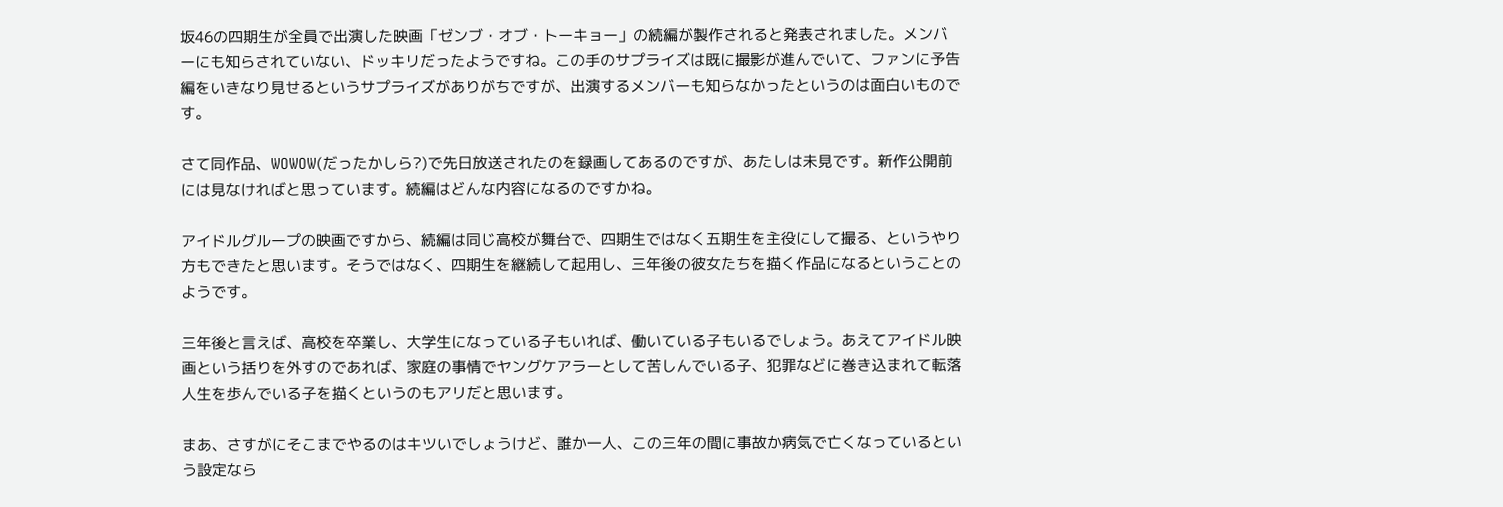坂46の四期生が全員で出演した映画「ゼンブ・オブ・トーキョー」の続編が製作されると発表されました。メンバーにも知らされていない、ドッキリだったようですね。この手のサプライズは既に撮影が進んでいて、ファンに予告編をいきなり見せるというサプライズがありがちですが、出演するメンバーも知らなかったというのは面白いものです。

さて同作品、WOWOW(だったかしら?)で先日放送されたのを録画してあるのですが、あたしは未見です。新作公開前には見なければと思っています。続編はどんな内容になるのですかね。

アイドルグループの映画ですから、続編は同じ高校が舞台で、四期生ではなく五期生を主役にして撮る、というやり方もできたと思います。そうではなく、四期生を継続して起用し、三年後の彼女たちを描く作品になるということのようです。

三年後と言えば、高校を卒業し、大学生になっている子もいれば、働いている子もいるでしょう。あえてアイドル映画という括りを外すのであれば、家庭の事情でヤングケアラーとして苦しんでいる子、犯罪などに巻き込まれて転落人生を歩んでいる子を描くというのもアリだと思います。

まあ、さすがにそこまでやるのはキツいでしょうけど、誰か一人、この三年の間に事故か病気で亡くなっているという設定なら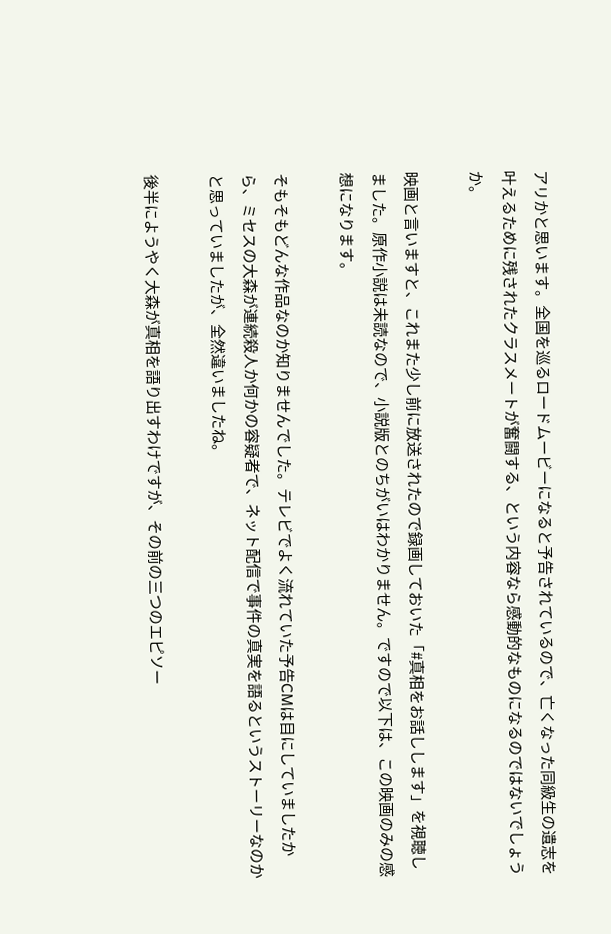アリかと思います。全国を巡るロードムービーになると予告されているので、亡くなった同級生の遺志を叶えるために残されたクラスメートが奮闘する、という内容なら感動的なものになるのではないでしょうか。

映画と言いますと、これまた少し前に放送されたので録画しておいた「#真相をお話しします」を視聴しました。原作小説は未読なので、小説版とのちがいはわかりません。ですので以下は、この映画のみの感想になります。

そもそもどんな作品なのか知りませんでした。テレビでよく流れていた予告CMは目にしていましたから、ミセスの大森が連続殺人か何かの容疑者で、ネット配信で事件の真実を語るというストーリーなのかと思っていましたが、全然違いましたね。

後半にようやく大森が真相を語り出すわけですが、その前の三つのエピソー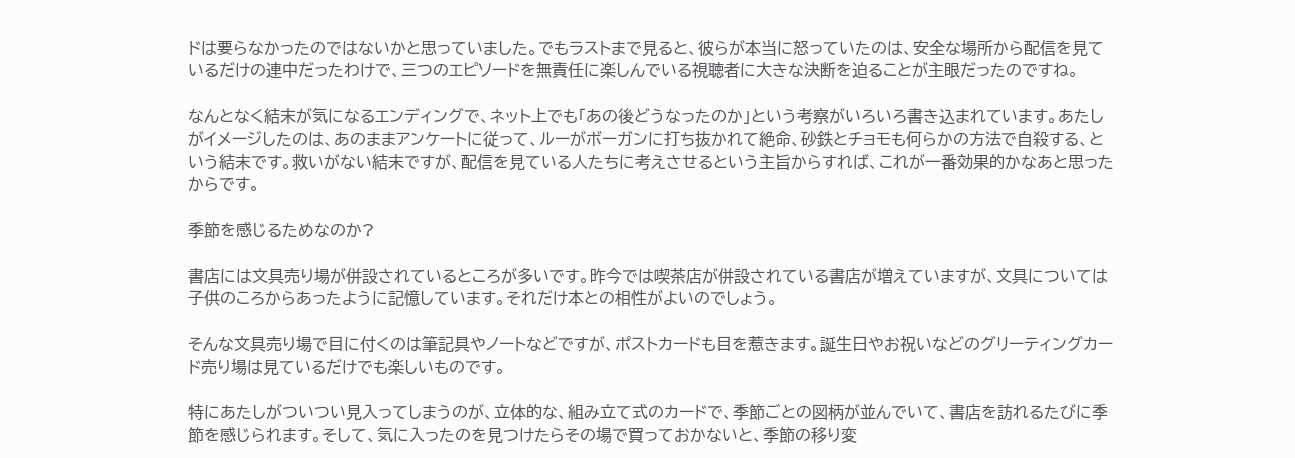ドは要らなかったのではないかと思っていました。でもラストまで見ると、彼らが本当に怒っていたのは、安全な場所から配信を見ているだけの連中だったわけで、三つのエピソードを無責任に楽しんでいる視聴者に大きな決断を迫ることが主眼だったのですね。

なんとなく結末が気になるエンディングで、ネット上でも「あの後どうなったのか」という考察がいろいろ書き込まれています。あたしがイメージしたのは、あのままアンケートに従って、ルーがボーガンに打ち抜かれて絶命、砂鉄とチョモも何らかの方法で自殺する、という結末です。救いがない結末ですが、配信を見ている人たちに考えさせるという主旨からすれば、これが一番効果的かなあと思ったからです。

季節を感じるためなのか?

書店には文具売り場が併設されているところが多いです。昨今では喫茶店が併設されている書店が増えていますが、文具については子供のころからあったように記憶しています。それだけ本との相性がよいのでしょう。

そんな文具売り場で目に付くのは筆記具やノートなどですが、ポストカードも目を惹きます。誕生日やお祝いなどのグリーティングカード売り場は見ているだけでも楽しいものです。

特にあたしがついつい見入ってしまうのが、立体的な、組み立て式のカードで、季節ごとの図柄が並んでいて、書店を訪れるたびに季節を感じられます。そして、気に入ったのを見つけたらその場で買っておかないと、季節の移り変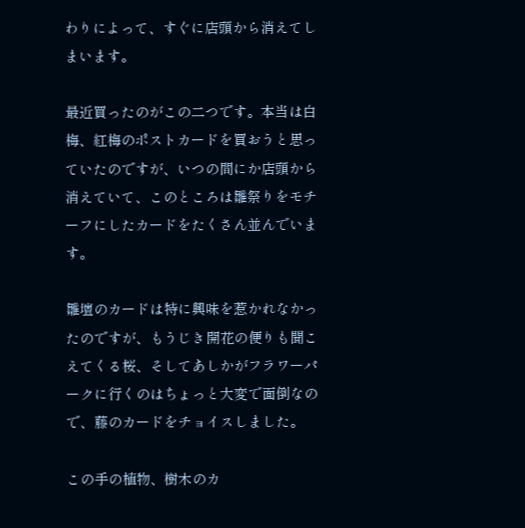わりによって、すぐに店頭から消えてしまいます。

最近買ったのがこの二つです。本当は白梅、紅梅のポストカードを買おうと思っていたのですが、いつの間にか店頭から消えていて、このところは雛祭りをモチーフにしたカードをたくさん並んでいます。

雛壇のカードは特に興味を惹かれなかったのですが、もうじき開花の便りも聞こえてくる桜、そしてあしかがフラワーパークに行くのはちょっと大変で面倒なので、藤のカードをチョイスしました。

この手の植物、樹木のカ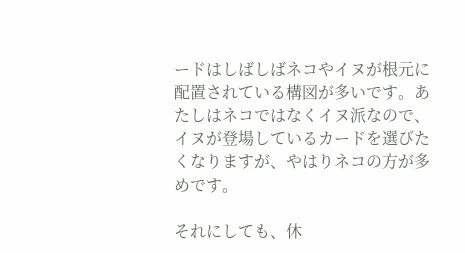ードはしばしばネコやイヌが根元に配置されている構図が多いです。あたしはネコではなくイヌ派なので、イヌが登場しているカードを選びたくなりますが、やはりネコの方が多めです。

それにしても、休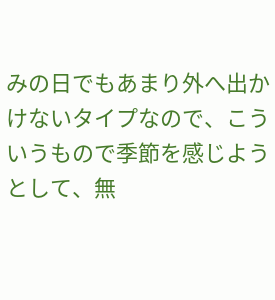みの日でもあまり外へ出かけないタイプなので、こういうもので季節を感じようとして、無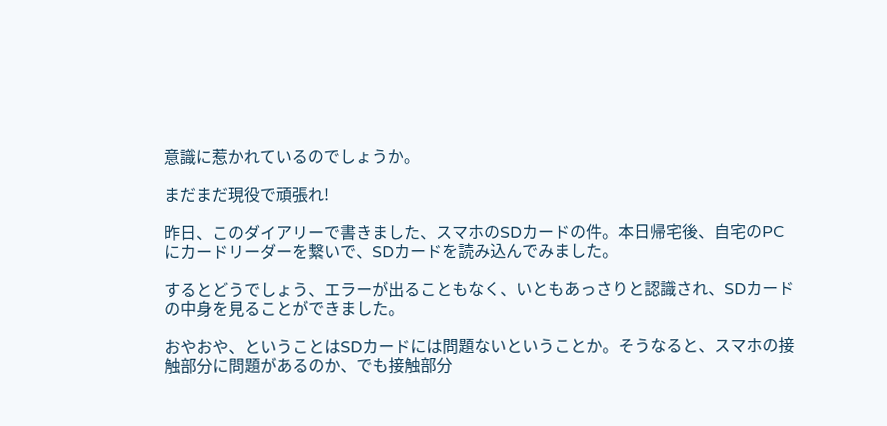意識に惹かれているのでしょうか。

まだまだ現役で頑張れ!

昨日、このダイアリーで書きました、スマホのSDカードの件。本日帰宅後、自宅のPCにカードリーダーを繋いで、SDカードを読み込んでみました。

するとどうでしょう、エラーが出ることもなく、いともあっさりと認識され、SDカードの中身を見ることができました。

おやおや、ということはSDカードには問題ないということか。そうなると、スマホの接触部分に問題があるのか、でも接触部分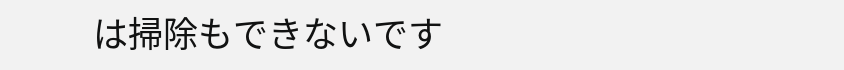は掃除もできないです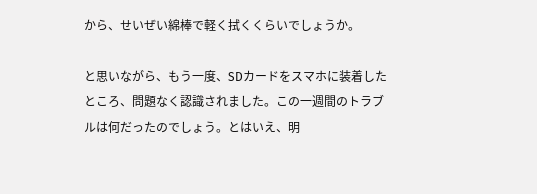から、せいぜい綿棒で軽く拭くくらいでしょうか。

と思いながら、もう一度、SDカードをスマホに装着したところ、問題なく認識されました。この一週間のトラブルは何だったのでしょう。とはいえ、明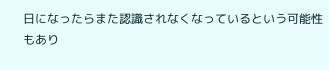日になったらまた認識されなくなっているという可能性もあり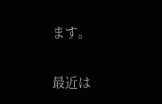ます。

最近は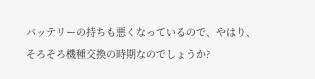バッテリーの持ちも悪くなっているので、やはり、そろそろ機種交換の時期なのでしょうか?